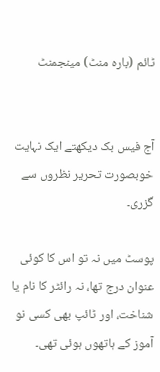ٹائم (بارہ منٹ) مینجمنٹ


آج فیس بک دیکھتے ایک نہایت خوبصورت تحریر نظروں سے گزری۔

پوسٹ میں نہ تو اس کا کوئی عنوان درج تھا، نہ رائٹر کا نام یا شناخت، اور ٹائپ بھی کسی نو آموز کے ہاتھوں ہوئی تھی۔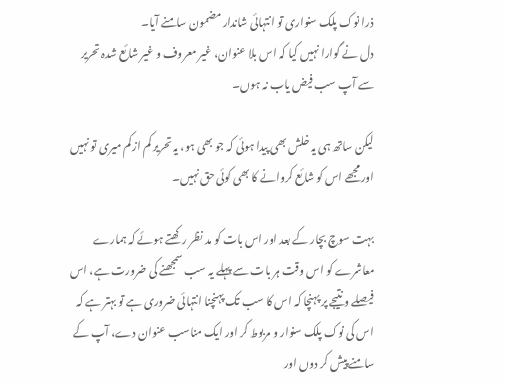ذرا نوک پلک سنواری تو انتہائی شاندار مضمون سامنے آیا۔
دل نے گوارا نہیں کیا کہ اس بلا عنوان، غیر معروف و غیر شائع شدہ تحریر سے آپ سب فیض یاب نہ ہوں۔

لیکن ساتھ ہی یہ خلش بھی پیدا ہوئی کہ جو بھی ہو، یہ تحریر کم از کم میری تو نہیں اور مجھے اس کو شائع کروانے کا بھی کوئی حق نہیں۔

بہت سوچ بچار کے بعد اور اس بات کو مد نظر رکھتے ہوئے کہ ہمارے معاشرے کو اس وقت ہر بات سے پہلے یہ سب سمجھنے کی ضرورت ہے، اس فیصلے و نتیجے پر پہنچا کہ اس کا سب تک پہنچنا انتہائی ضروری ہے تو بہتر ہے کہ اس کی نوک پلک سنوار و مربوط کر اور ایک مناسب عنوان دے، آپ کے سامنے پیش کر دوں اور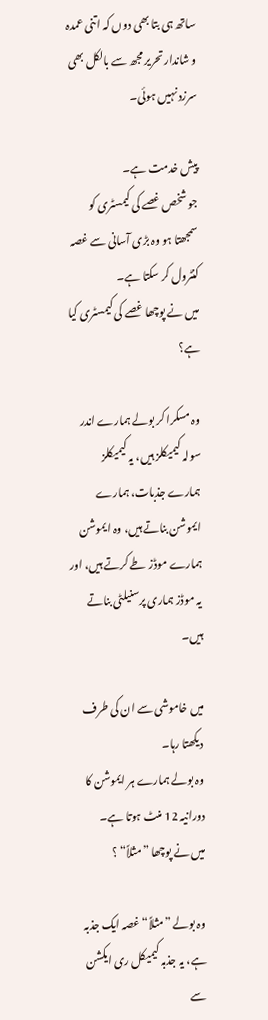ساتھ ہی بتا بھی دوں کہ اتنی عمدہ و شاندار تحریر مجھ سے بالکل بھی سرزد نہیں ہوئی۔

پیش خدمت ہے۔
جو شخص غصے کی کیمسٹری کو سمجھتا ہو وہ بڑی آسانی سے غصہ کنٹرول کر سکتا ہے۔
میں نے پوچھا غصے کی کیمسٹری کیا ہے؟

وہ مسکرا کر بولے ہمارے اندر سولہ کیمیکلز ہیں، یہ کیمیکلز ہمارے جذبات، ہمارے ایموشن بناتے ہیں، وہ ایموشن ہمارے موڈز طے کرتے ہیں، اور یہ موڈز ہماری پرسنیلٹی بناتے ہیں۔

میں خاموشی سے ان کی طرف دیکھتا رہا۔
وہ بولے ہمارے ہر ایموشن کا دورانیہ 12 منٹ ہوتا ہے۔
میں نے پوچھا ”مثلاً“ ؟

وہ بولے ”مثلاً“ غصہ ایک جذبہ ہے، یہ جذبہ کیمیکل ری ایکشن سے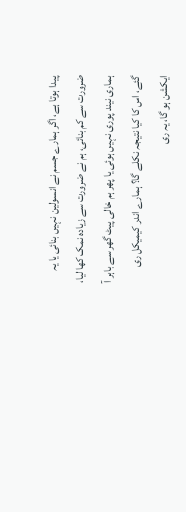پیدا ہوتا ہے، اگر ہمارے جسم نے انسولین نہیں بنائی یا یہ ضرورت سے کم بنائی، ہم نے ضرورت سے زیادہ نمک کھا لیا، ہماری نیند پوری نہیں ہوئی یا پھر ہم خالی پیٹ گھر سے باہر آ گئے، اس کا کیا نتیجہ نکلے گا؟ ہمارے اندر کیمیکل ری ایکشن ہو گا، یہ ری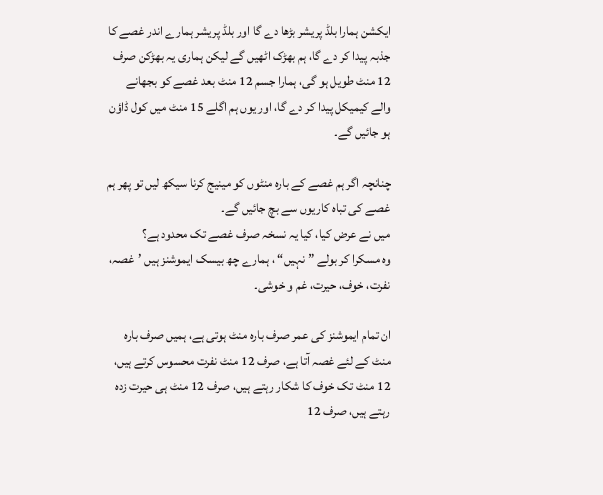ایکشن ہمارا بلڈ پریشر بڑھا دے گا اور بلڈ پریشر ہمارے اندر غصے کا جذبہ پیدا کر دے گا، ہم بھڑک اٹھیں گے لیکن ہماری یہ بھڑکن صرف 12 منٹ طویل ہو گی، ہمارا جسم 12 منٹ بعد غصے کو بجھانے والے کیمیکل پیدا کر دے گا، اور یوں ہم اگلے 15 منٹ میں کول ڈاؤن ہو جائیں گے۔

چنانچہ اگر ہم غصے کے بارہ منٹوں کو مینیج کرنا سیکھ لیں تو پھر ہم غصے کی تباہ کاریوں سے بچ جائیں گے۔
میں نے عرض کیا، کیا یہ نسخہ صرف غصے تک محدود ہے؟
وہ مسکرا کر بولے ”نہیں“ ، ہمارے چھ بیسک ایموشنز ہیں ’غصہ، نفرت، خوف، حیرت، غم و خوشی۔

ان تمام ایموشنز کی عمر صرف بارہ منٹ ہوتی ہے، ہمیں صرف بارہ منٹ کے لئے غصہ آتا ہے، صرف 12 منٹ نفرت محسوس کرتے ہیں، 12 منٹ تک خوف کا شکار رہتے ہیں، صرف 12 منٹ ہی حیرت زدہ رہتے ہیں، صرف 12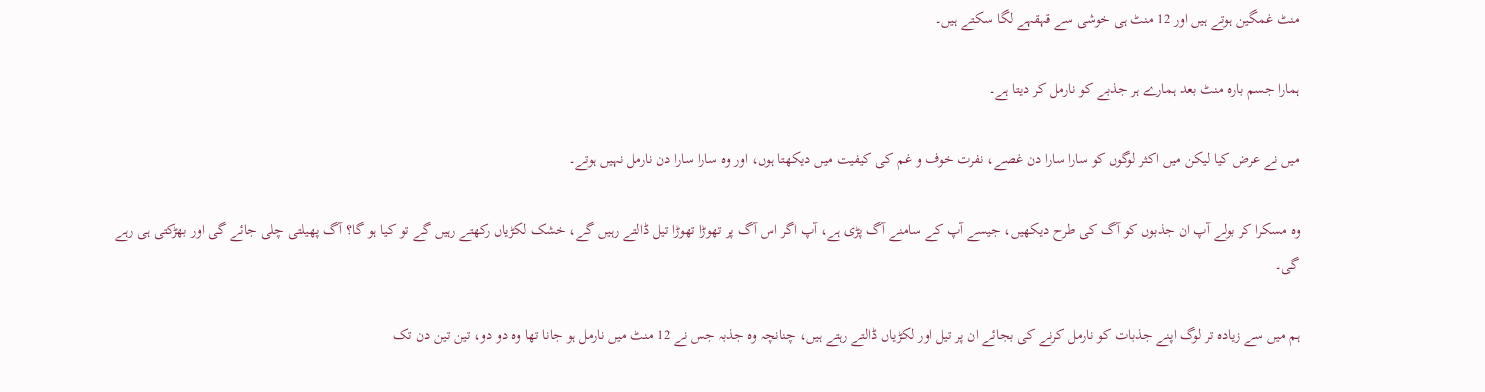منٹ غمگین ہوتے ہیں اور 12 منٹ ہی خوشی سے قہقہے لگا سکتے ہیں۔

ہمارا جسم بارہ منٹ بعد ہمارے ہر جذبے کو نارمل کر دیتا ہے۔

میں نے عرض کیا لیکن میں اکثر لوگوں کو سارا سارا دن غصے، نفرت خوف و غم کی کیفیت میں دیکھتا ہوں، اور وہ سارا سارا دن نارمل نہیں ہوتے۔

وہ مسکرا کر بولے آپ ان جذبوں کو آگ کی طرح دیکھیں، جیسے آپ کے سامنے آگ پڑی ہے، آپ اگر اس آگ پر تھوڑا تھوڑا تیل ڈالتے رہیں گے، خشک لکڑیاں رکھتے رہیں گے تو کیا ہو گا؟ آگ پھیلتی چلی جائے گی اور بھڑکتی ہی رہے گی۔

ہم میں سے زیادہ تر لوگ اپنے جذبات کو نارمل کرنے کی بجائے ان پر تیل اور لکڑیاں ڈالتے رہتے ہیں، چنانچہ وہ جذبہ جس نے 12 منٹ میں نارمل ہو جانا تھا وہ دو دو، تین تین دن تک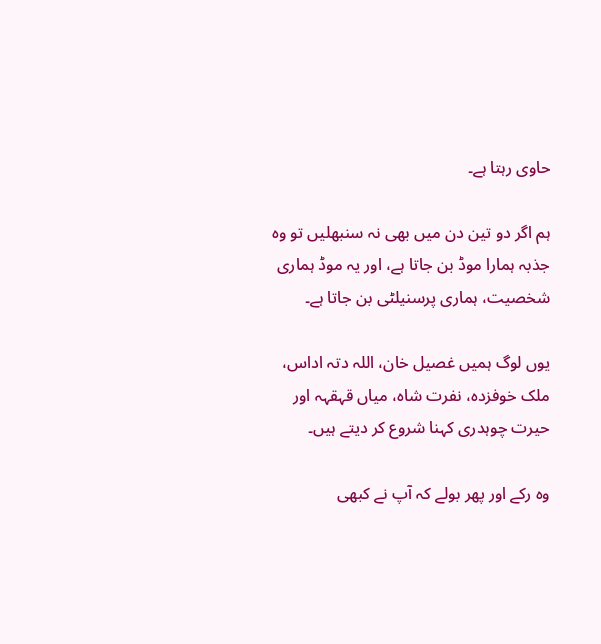حاوی رہتا ہے۔

ہم اگر دو تین دن میں بھی نہ سنبھلیں تو وہ جذبہ ہمارا موڈ بن جاتا ہے، اور یہ موڈ ہماری شخصیت، ہماری پرسنیلٹی بن جاتا ہے۔

یوں لوگ ہمیں غصیل خان، اللہ دتہ اداس، ملک خوفزدہ، نفرت شاہ، میاں قہقہہ اور حیرت چوہدری کہنا شروع کر دیتے ہیں۔

وہ رکے اور پھر بولے کہ آپ نے کبھی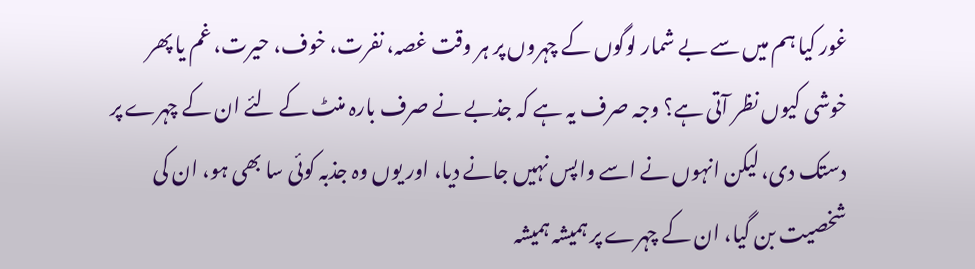غور کیا ہم میں سے بے شمار لوگوں کے چہروں پر ہر وقت غصہ، نفرت، خوف، حیرت، غم یا پھر خوشی کیوں نظر آتی ہے؟ وجہ صرف یہ ہے کہ جذبے نے صرف بارہ منٹ کے لئے ان کے چہرے پر دستک دی، لیکن انہوں نے اسے واپس نہیں جانے دیا، اور یوں وہ جذبہ کوئی سا بھی ہو، ان کی شخصیت بن گیا، ان کے چہرے پر ہمیشہ ہمیشہ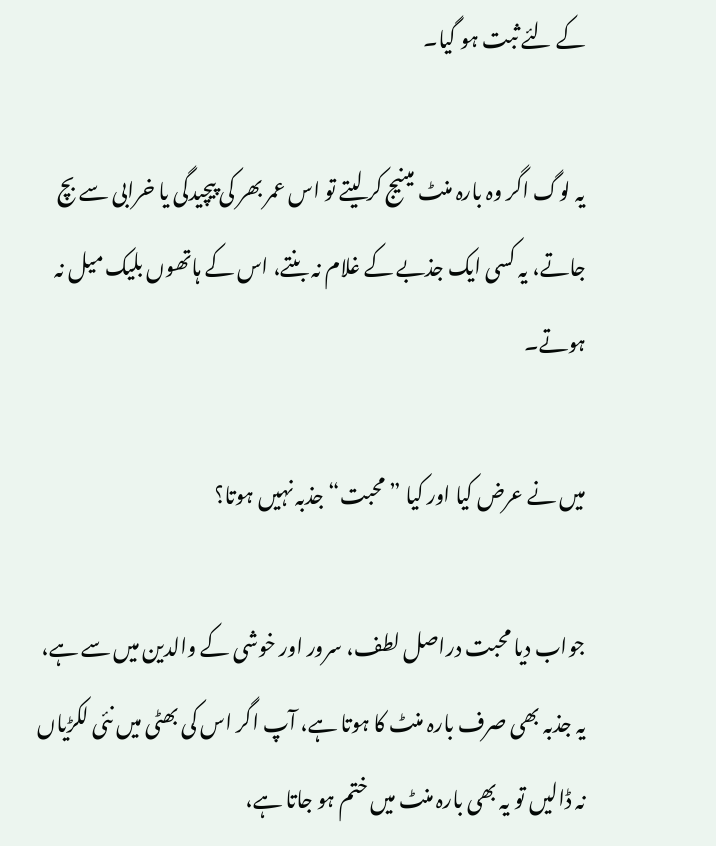کے لئے ثبت ہو گیا۔

یہ لوگ اگر وہ بارہ منٹ مینیج کر لیتے تو اس عمر بھر کی پیچیدگی یا خرابی سے بچ جاتے، یہ کسی ایک جذبے کے غلام نہ بنتے، اس کے ہاتھوں بلیک میل نہ ہوتے۔

میں نے عرض کیا اور کیا ”محبت“ جذبہ نہیں ہوتا؟

جواب دیا محبت دراصل لطف، سرور اور خوشی کے والدین میں سے ہے، یہ جذبہ بھی صرف بارہ منٹ کا ہوتا ہے، آپ اگر اس کی بھٹی میں نئی لکڑیاں نہ ڈالیں تو یہ بھی بارہ منٹ میں ختم ہو جاتا ہے،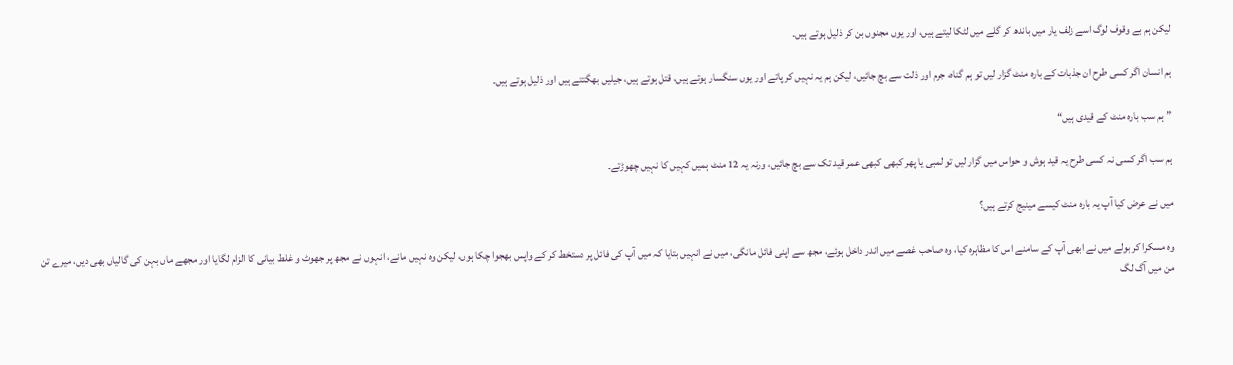لیکن ہم بے وقوف لوگ اسے زلف یار میں باندھ کر گلے میں لٹکا لیتے ہیں، اور یوں مجنوں بن کر ذلیل ہوتے ہیں۔

ہم انسان اگر کسی طرح ان جذبات کے بارہ منٹ گزار لیں تو ہم گناہ، جرم اور ذلت سے بچ جائیں، لیکن ہم یہ نہیں کر پاتے اور یوں سنگسار ہوتے ہیں، قتل ہوتے ہیں، جیلیں بھگتتے ہیں اور ذلیل ہوتے ہیں۔

”ہم سب بارہ منٹ کے قیدی ہیں“

ہم سب اگر کسی نہ کسی طرح یہ قید ہوش و حواس میں گزار لیں تو لمبی یا پھر کبھی کبھی عمر قید تک سے بچ جائیں، ورنہ یہ 12 منٹ ہمیں کہیں کا نہیں چھوڑتے۔

میں نے عرض کیا آپ یہ بارہ منٹ کیسے مینیج کرتے ہیں؟

وہ مسکرا کر بولے میں نے ابھی آپ کے سامنے اس کا مظاہرہ کیا، وہ صاحب غصے میں اندر داخل ہوئے، مجھ سے اپنی فائل مانگی، میں نے انہیں بتایا کہ میں آپ کی فائل پر دستخط کر کے واپس بھجوا چکا ہوں، لیکن وہ نہیں مانے، انہوں نے مجھ پر جھوٹ و غلط بیانی کا الزام لگایا اور مجھے ماں بہن کی گالیاں بھی دیں، میرے تن من میں آگ لگ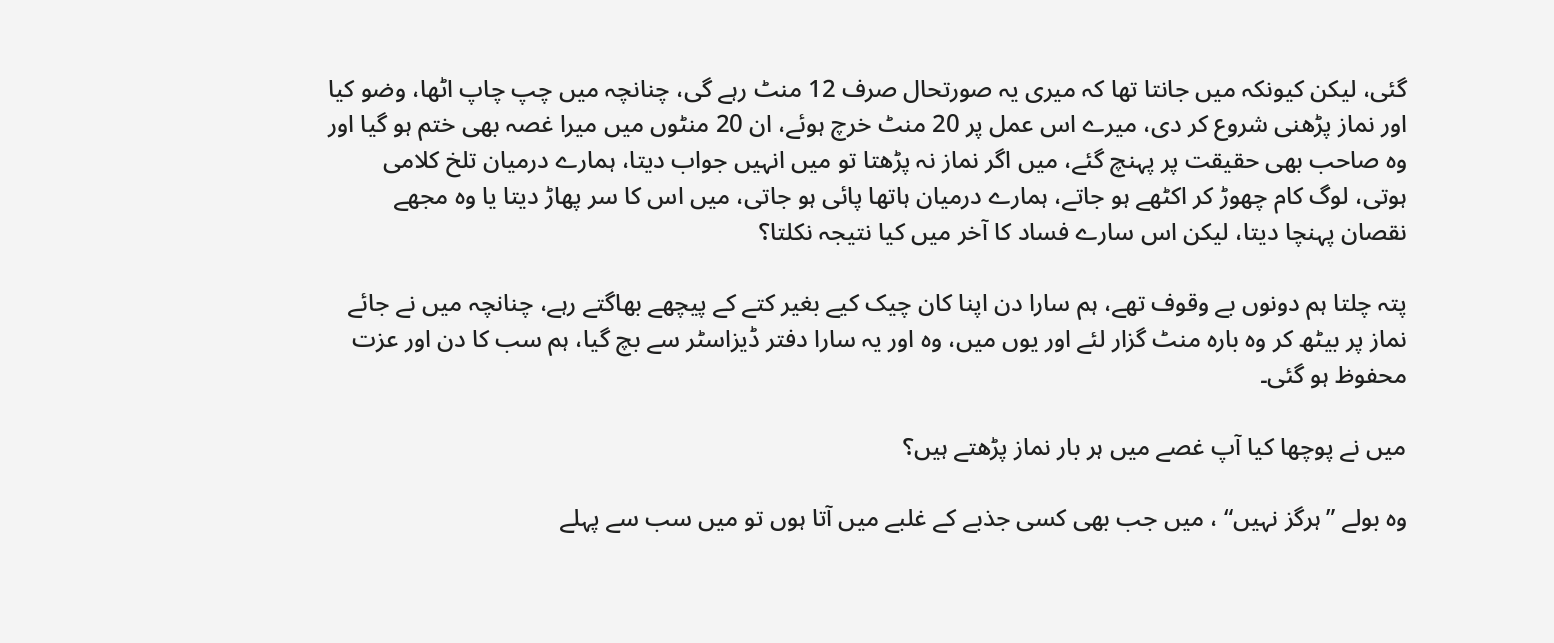گئی، لیکن کیونکہ میں جانتا تھا کہ میری یہ صورتحال صرف 12 منٹ رہے گی، چنانچہ میں چپ چاپ اٹھا، وضو کیا اور نماز پڑھنی شروع کر دی، میرے اس عمل پر 20 منٹ خرچ ہوئے، ان 20 منٹوں میں میرا غصہ بھی ختم ہو گیا اور وہ صاحب بھی حقیقت پر پہنچ گئے، میں اگر نماز نہ پڑھتا تو میں انہیں جواب دیتا، ہمارے درمیان تلخ کلامی ہوتی، لوگ کام چھوڑ کر اکٹھے ہو جاتے، ہمارے درمیان ہاتھا پائی ہو جاتی، میں اس کا سر پھاڑ دیتا یا وہ مجھے نقصان پہنچا دیتا، لیکن اس سارے فساد کا آخر میں کیا نتیجہ نکلتا؟

پتہ چلتا ہم دونوں بے وقوف تھے، ہم سارا دن اپنا کان چیک کیے بغیر کتے کے پیچھے بھاگتے رہے، چنانچہ میں نے جائے نماز پر بیٹھ کر وہ بارہ منٹ گزار لئے اور یوں میں، وہ اور یہ سارا دفتر ڈیزاسٹر سے بچ گیا، ہم سب کا دن اور عزت محفوظ ہو گئی۔

میں نے پوچھا کیا آپ غصے میں ہر بار نماز پڑھتے ہیں؟

وہ بولے ”ہرگز نہیں“ ، میں جب بھی کسی جذبے کے غلبے میں آتا ہوں تو میں سب سے پہلے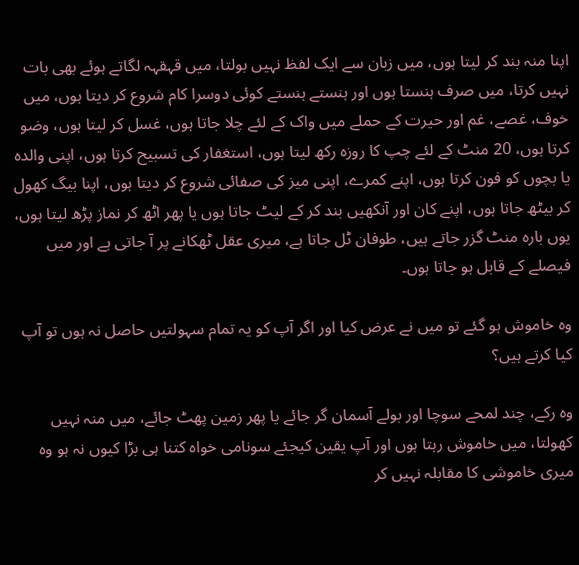اپنا منہ بند کر لیتا ہوں، میں زبان سے ایک لفظ نہیں بولتا، میں قہقہہ لگاتے ہوئے بھی بات نہیں کرتا، میں صرف ہنستا ہوں اور ہنستے ہنستے کوئی دوسرا کام شروع کر دیتا ہوں، میں خوف، غصے، غم اور حیرت کے حملے میں واک کے لئے چلا جاتا ہوں، غسل کر لیتا ہوں، وضو کرتا ہوں، 20 منٹ کے لئے چپ کا روزہ رکھ لیتا ہوں، استغفار کی تسبیح کرتا ہوں، اپنی والدہ یا بچوں کو فون کرتا ہوں، اپنے کمرے، اپنی میز کی صفائی شروع کر دیتا ہوں، اپنا بیگ کھول کر بیٹھ جاتا ہوں، اپنے کان اور آنکھیں بند کر کے لیٹ جاتا ہوں یا پھر اٹھ کر نماز پڑھ لیتا ہوں، یوں بارہ منٹ گزر جاتے ہیں، طوفان ٹل جاتا ہے، میری عقل ٹھکانے پر آ جاتی ہے اور میں فیصلے کے قابل ہو جاتا ہوں۔

وہ خاموش ہو گئے تو میں نے عرض کیا اور اگر آپ کو یہ تمام سہولتیں حاصل نہ ہوں تو آپ کیا کرتے ہیں؟

وہ رکے، چند لمحے سوچا اور بولے آسمان گر جائے یا پھر زمین پھٹ جائے، میں منہ نہیں کھولتا، میں خاموش رہتا ہوں اور آپ یقین کیجئے سونامی خواہ کتنا ہی بڑا کیوں نہ ہو وہ میری خاموشی کا مقابلہ نہیں کر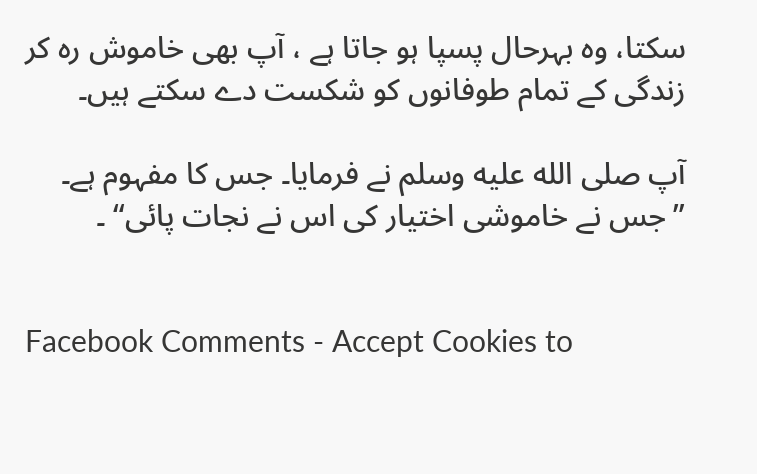سکتا، وہ بہرحال پسپا ہو جاتا ہے ، آپ بھی خاموش رہ کر زندگی کے تمام طوفانوں کو شکست دے سکتے ہیں۔

آپ صلى الله عليه وسلم نے فرمایا۔ جس کا مفہوم ہے۔
”جس نے خاموشی اختیار کی اس نے نجات پائی“ ۔


Facebook Comments - Accept Cookies to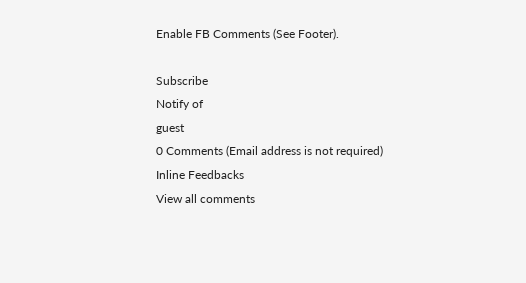Enable FB Comments (See Footer).

Subscribe
Notify of
guest
0 Comments (Email address is not required)
Inline Feedbacks
View all comments